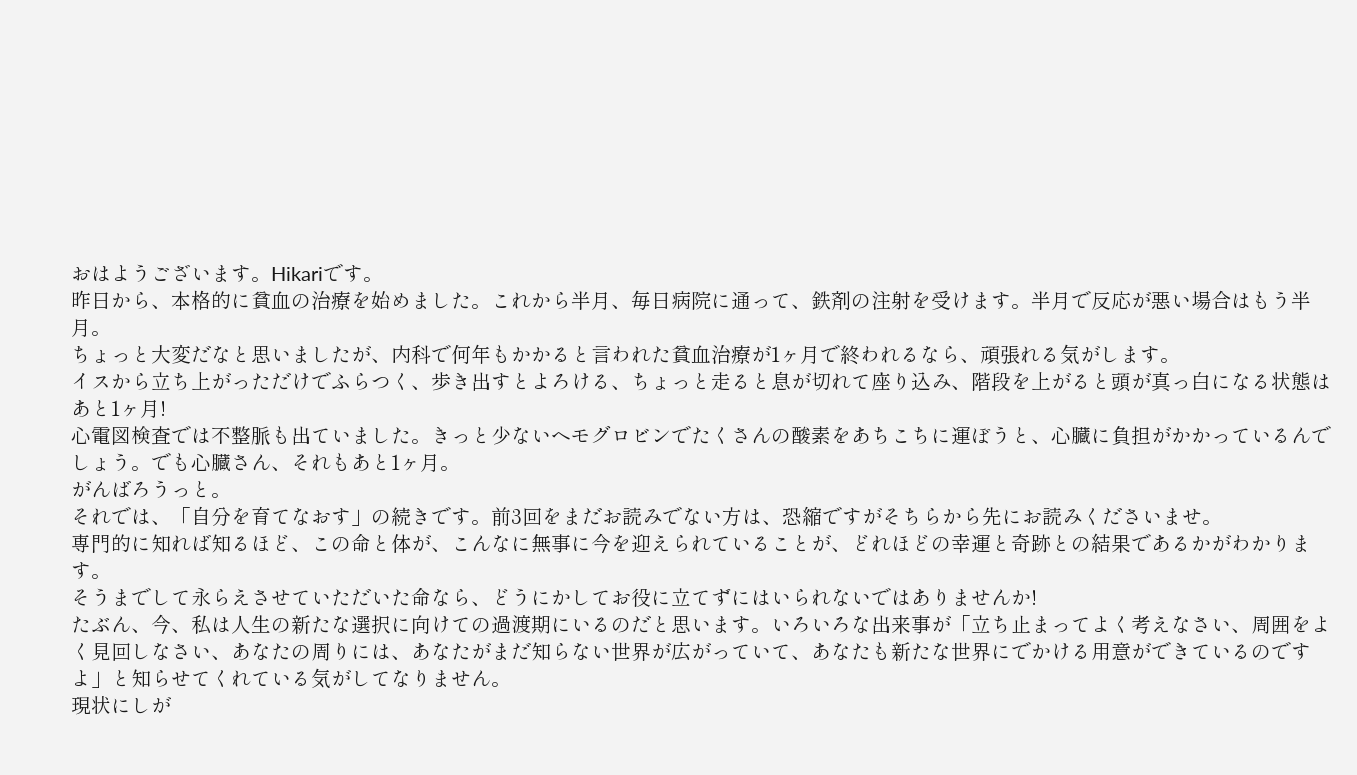おはようございます。Hikariです。
昨日から、本格的に貧血の治療を始めました。これから半月、毎日病院に通って、鉄剤の注射を受けます。半月で反応が悪い場合はもう半月。
ちょっと大変だなと思いましたが、内科で何年もかかると言われた貧血治療が1ヶ月で終われるなら、頑張れる気がします。
イスから立ち上がっただけでふらつく、歩き出すとよろける、ちょっと走ると息が切れて座り込み、階段を上がると頭が真っ白になる状態はあと1ヶ月!
心電図検査では不整脈も出ていました。きっと少ないヘモグロビンでたくさんの酸素をあちこちに運ぼうと、心臓に負担がかかっているんでしょう。でも心臓さん、それもあと1ヶ月。
がんばろうっと。
それでは、「自分を育てなおす」の続きです。前3回をまだお読みでない方は、恐縮ですがそちらから先にお読みくださいませ。
専門的に知れば知るほど、この命と体が、こんなに無事に今を迎えられていることが、どれほどの幸運と奇跡との結果であるかがわかります。
そうまでして永らえさせていただいた命なら、どうにかしてお役に立てずにはいられないではありませんか!
たぶん、今、私は人生の新たな選択に向けての過渡期にいるのだと思います。いろいろな出来事が「立ち止まってよく考えなさい、周囲をよく見回しなさい、あなたの周りには、あなたがまだ知らない世界が広がっていて、あなたも新たな世界にでかける用意ができているのですよ」と知らせてくれている気がしてなりません。
現状にしが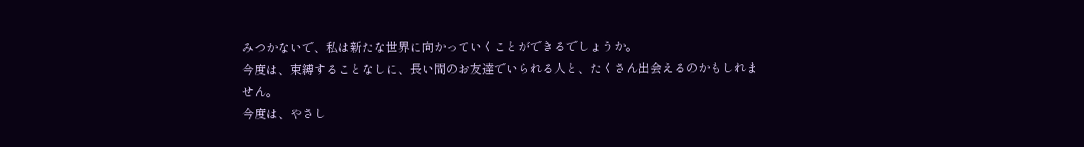みつかないで、私は新たな世界に向かっていくことができるでしょうか。
今度は、束縛することなしに、長い間のお友達でいられる人と、たくさん出会えるのかもしれません。
今度は、やさし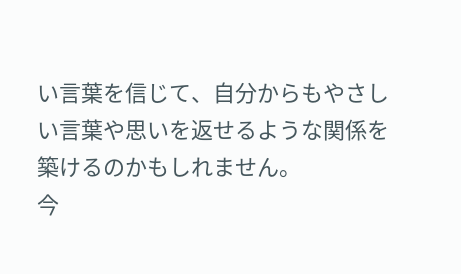い言葉を信じて、自分からもやさしい言葉や思いを返せるような関係を築けるのかもしれません。
今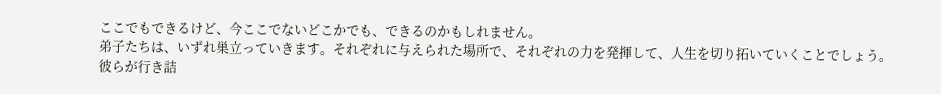ここでもできるけど、今ここでないどこかでも、できるのかもしれません。
弟子たちは、いずれ巣立っていきます。それぞれに与えられた場所で、それぞれの力を発揮して、人生を切り拓いていくことでしょう。
彼らが行き詰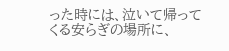った時には、泣いて帰ってくる安らぎの場所に、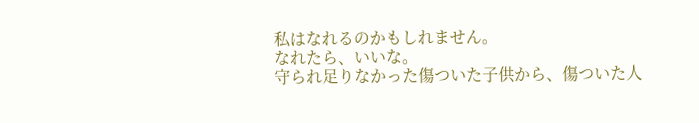私はなれるのかもしれません。
なれたら、いいな。
守られ足りなかった傷ついた子供から、傷ついた人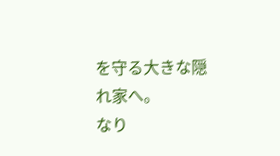を守る大きな隠れ家へ。
なり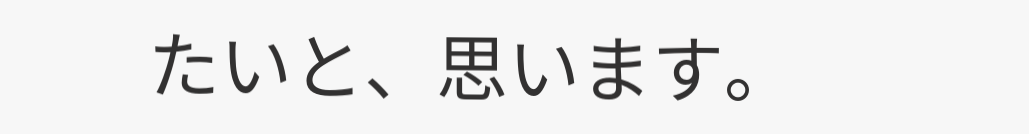たいと、思います。